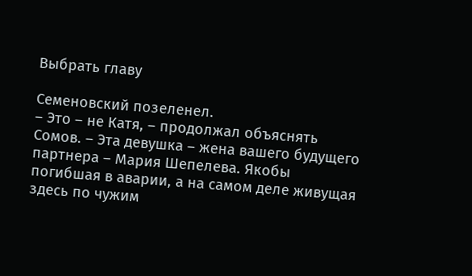Выбрать главу

Семеновский позеленел.
– Это – не Катя, – продолжал объяснять Сомов. – Эта девушка – жена вашего будущего партнера – Мария Шепелева. Якобы погибшая в аварии, а на самом деле живущая здесь по чужим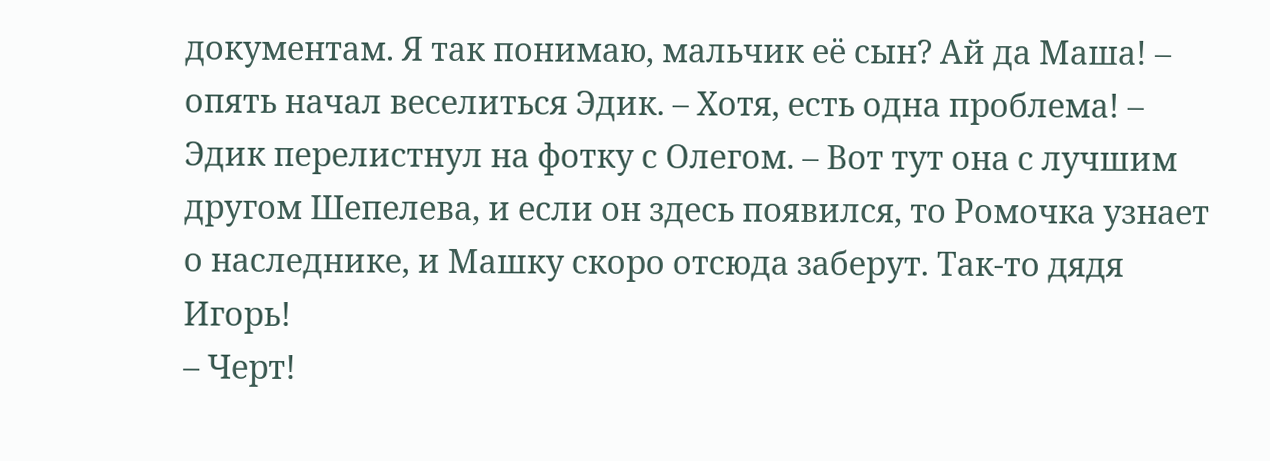документам. Я так понимаю, мальчик её сын? Ай да Маша! – опять начал веселиться Эдик. – Хотя, есть одна проблема! – Эдик перелистнул на фотку с Олегом. – Вот тут она с лучшим другом Шепелева, и если он здесь появился, то Ромочка узнает о наследнике, и Машку скоро отсюда заберут. Так-то дядя Игорь!
– Черт!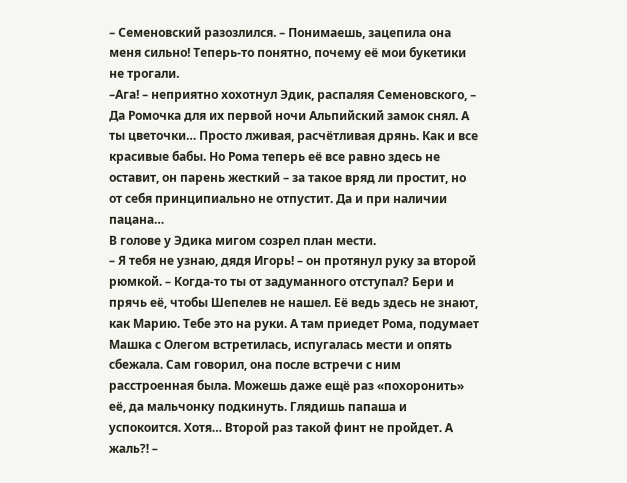– Семеновский разозлился. – Понимаешь, зацепила она меня сильно! Теперь-то понятно, почему её мои букетики не трогали.
–Ага! – неприятно хохотнул Эдик, распаляя Семеновского, – Да Ромочка для их первой ночи Альпийский замок снял. А ты цветочки… Просто лживая, расчётливая дрянь. Как и все красивые бабы. Но Рома теперь её все равно здесь не оставит, он парень жесткий – за такое вряд ли простит, но от себя принципиально не отпустит. Да и при наличии пацана…
В голове у Эдика мигом созрел план мести.
– Я тебя не узнаю, дядя Игорь! – он протянул руку за второй рюмкой. – Когда-то ты от задуманного отступал? Бери и прячь её, чтобы Шепелев не нашел. Её ведь здесь не знают, как Марию. Тебе это на руки. А там приедет Рома, подумает Машка с Олегом встретилась, испугалась мести и опять сбежала. Сам говорил, она после встречи с ним расстроенная была. Можешь даже ещё раз «похоронить» её, да мальчонку подкинуть. Глядишь папаша и успокоится. Хотя… Второй раз такой финт не пройдет. А жаль?! –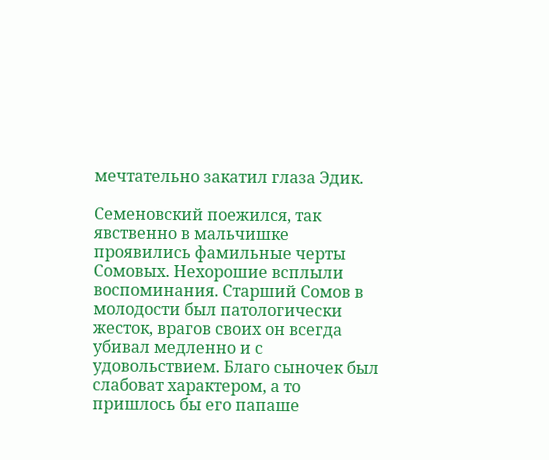мечтательно закатил глаза Эдик.

Семеновский поежился, так явственно в мальчишке проявились фамильные черты Сомовых. Нехорошие всплыли воспоминания. Старший Сомов в молодости был патологически жесток, врагов своих он всегда убивал медленно и с удовольствием. Благо сыночек был слабоват характером, а то пришлось бы его папаше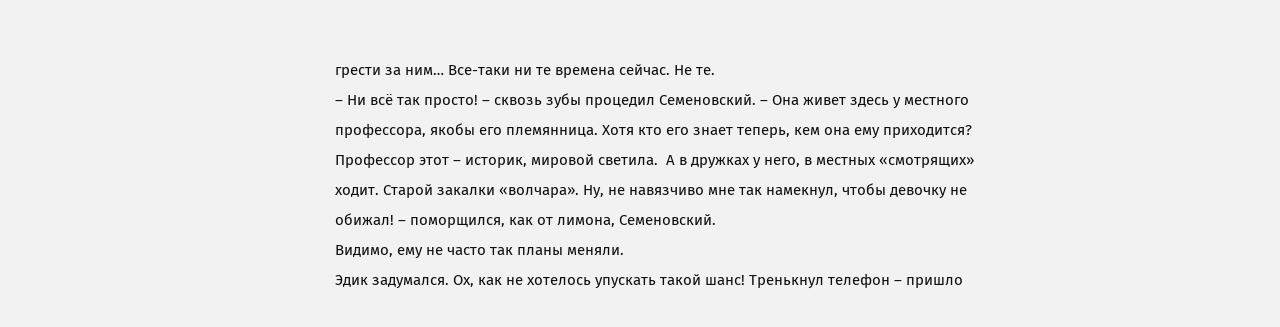грести за ним… Все-таки ни те времена сейчас. Не те.
– Ни всё так просто! – сквозь зубы процедил Семеновский. – Она живет здесь у местного профессора, якобы его племянница. Хотя кто его знает теперь, кем она ему приходится? Профессор этот – историк, мировой светила.  А в дружках у него, в местных «смотрящих» ходит. Старой закалки «волчара». Ну, не навязчиво мне так намекнул, чтобы девочку не обижал! – поморщился, как от лимона, Семеновский.
Видимо, ему не часто так планы меняли.
Эдик задумался. Ох, как не хотелось упускать такой шанс! Тренькнул телефон – пришло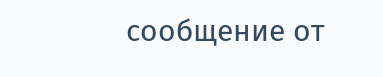сообщение от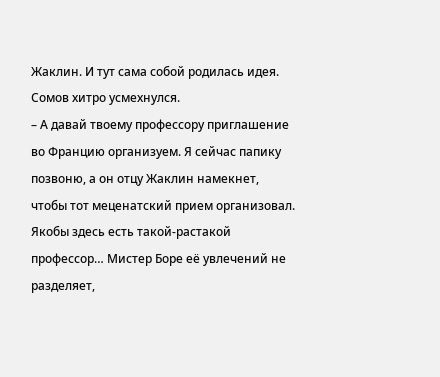Жаклин. И тут сама собой родилась идея. Сомов хитро усмехнулся.
– А давай твоему профессору приглашение во Францию организуем. Я сейчас папику позвоню, а он отцу Жаклин намекнет, чтобы тот меценатский прием организовал. Якобы здесь есть такой-растакой профессор… Мистер Боре её увлечений не разделяет,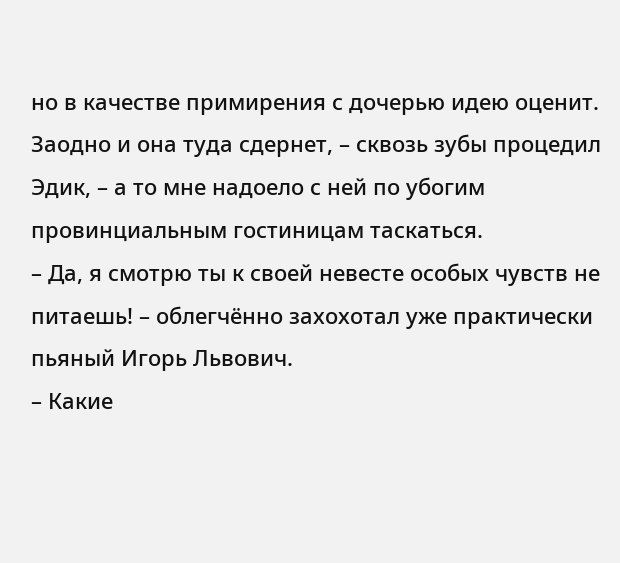но в качестве примирения с дочерью идею оценит. Заодно и она туда сдернет, – сквозь зубы процедил Эдик, – а то мне надоело с ней по убогим провинциальным гостиницам таскаться.
– Да, я смотрю ты к своей невесте особых чувств не питаешь! – облегчённо захохотал уже практически пьяный Игорь Львович.
– Какие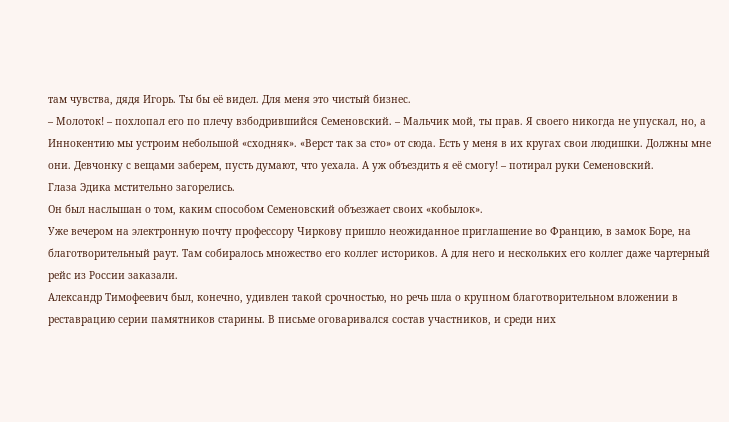там чувства, дядя Игорь. Ты бы её видел. Для меня это чистый бизнес.
– Молоток! – похлопал его по плечу взбодрившийся Семеновский. – Мальчик мой, ты прав. Я своего никогда не упускал, но, а Иннокентию мы устроим небольшой «сходняк». «Верст так за сто» от сюда. Есть у меня в их кругах свои людишки. Должны мне они. Девчонку с вещами заберем, пусть думают, что уехала. А уж объездить я её смогу! – потирал руки Семеновский.
Глаза Эдика мстительно загорелись.
Он был наслышан о том, каким способом Семеновский объезжает своих «кобылок».
Уже вечером на электронную почту профессору Чиркову пришло неожиданное приглашение во Францию, в замок Боре, на благотворительный раут. Там собиралось множество его коллег историков. А для него и нескольких его коллег даже чартерный рейс из России заказали.
Александр Тимофеевич был, конечно, удивлен такой срочностью, но речь шла о крупном благотворительном вложении в реставрацию серии памятников старины. В письме оговаривался состав участников, и среди них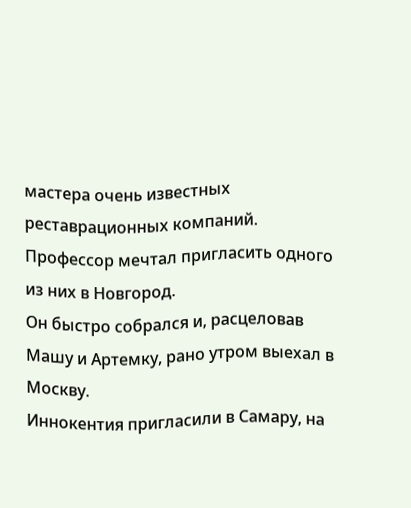мастера очень известных реставрационных компаний. Профессор мечтал пригласить одного из них в Новгород.
Он быстро собрался и, расцеловав Машу и Артемку, рано утром выехал в Москву.
Иннокентия пригласили в Самару, на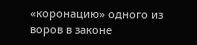«коронацию» одного из воров в законе